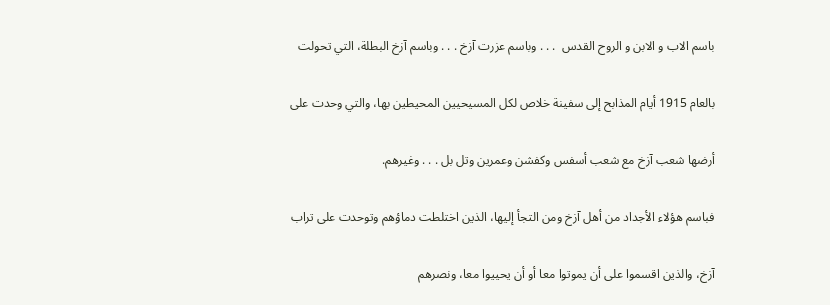باسم الاب و الابن و الروح القدس  . . . وباسم عزرت آزخ . . . وباسم آزخ البطلة، التي تحولت

بالعام 1915 أيام المذابح إلى سفينة خلاص لكل المسيحيين المحيطين بها، والتي وحدت على

أرضها شعب آزخ مع شعب أسفس وكفشن وعمرين وتل بل . . . وغيرهم.

فباسم هؤلاء الأجداد من أهل آزخ ومن التجأ إليها، الذين اختلطت دماؤهم وتوحدت على تراب

آزخ، والذين اقسموا على أن يموتوا معا أو أن يحييوا معا، ونصرهم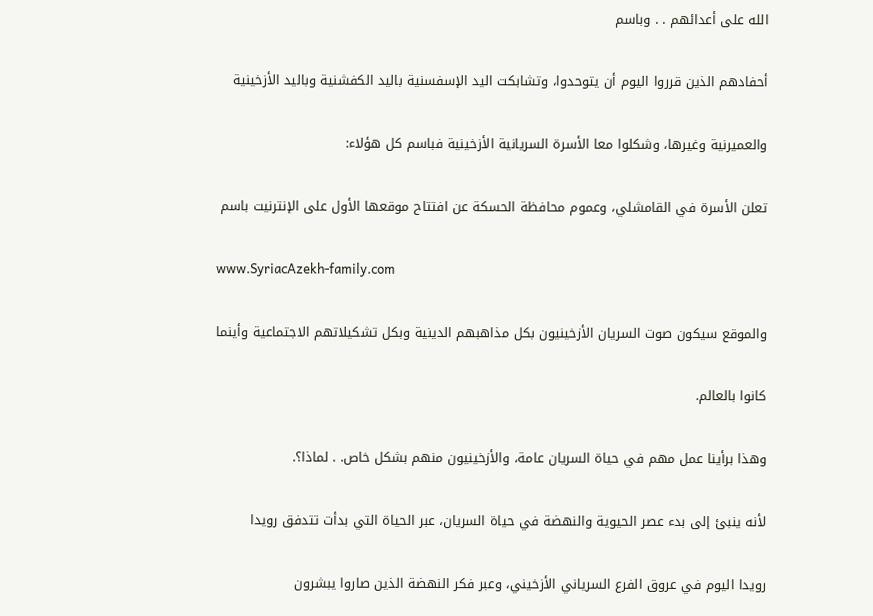الله على أعدائهم . . وباسم

أحفادهم الذين قرروا اليوم أن يتوحدوا، وتشابكت اليد الإسفسنية باليد الكفشنية وباليد الأزخينية

والعميرنية وغيرها، وشكلوا معا الأسرة السريانية الأزخينية فباسم كل هؤلاء:

تعلن الأسرة في القامشلي، وعموم محافظة الحسكة عن افتتاح موقعها الأول على الإنترنيت باسم

www.SyriacAzekh-family.com

والموقع سيكون صوت السريان الأزخينيون بكل مذاهبهم الدينية وبكل تشكيلاتهم الاجتماعية وأينما

كانوا بالعالم.

وهذا برأينا عمل مهم في حياة السريان عامة، والأزخينيون منهم بشكل خاص. . لماذا؟.

لأنه ينبئ إلى بدء عصر الحيوية والنهضة في حياة السريان، عبر الحياة التي بدأت تتدفق رويدا

رويدا اليوم في عروق الفرع السرياني الأزخيني، وعبر فكر النهضة الذين صاروا يبشرون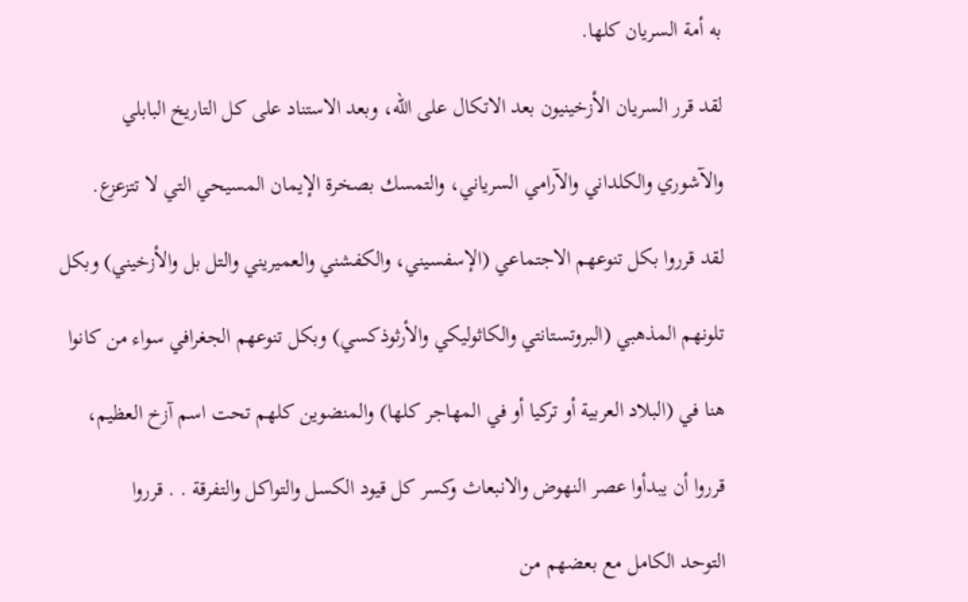به أمة السريان كلها.

لقد قرر السريان الأزخينيون بعد الاتكال على الله، وبعد الاستناد على كل التاريخ البابلي

والآشوري والكلداني والآرامي السرياني، والتمسك بصخرة الإيمان المسيحي التي لا تتزعزع.

لقد قرروا بكل تنوعهم الاجتماعي (الإسفسيني، والكفشني والعميريني والتل بل والأزخيني) وبكل

تلونهم المذهبي (البروتستانتي والكاثوليكي والأرثوذكسي) وبكل تنوعهم الجغرافي سواء من كانوا

هنا في (البلاد العربية أو تركيا أو في المهاجر كلها) والمنضوين كلهم تحت اسم آزخ العظيم،

قرروا أن يبدأوا عصر النهوض والانبعاث وكسر كل قيود الكسل والتواكل والتفرقة . . قرروا

التوحد الكامل مع بعضهم من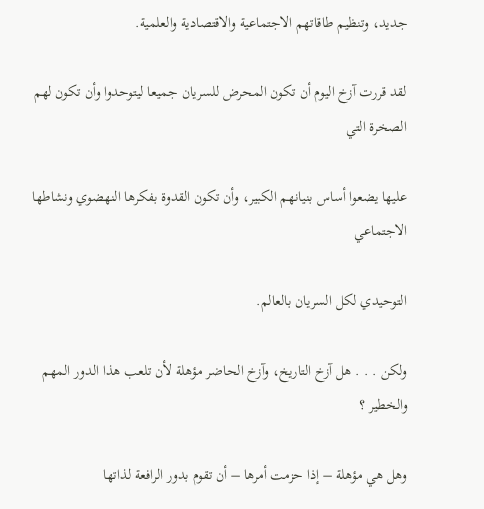جديد، وتنظيم طاقاتهم الاجتماعية والاقتصادية والعلمية.

لقد قررت آزخ اليوم أن تكون المحرض للسريان جميعا ليتوحدوا وأن تكون لهم الصخرة التي

عليها يضعوا أساس بنيانهم الكبير، وأن تكون القدوة بفكرها النهضوي ونشاطها الاجتماعي

التوحيدي لكل السريان بالعالم.

ولكن . . . هل آزخ التاريخ، وآزخ الحاضر مؤهلة لأن تلعب هذا الدور المهم والخطير ؟

وهل هي مؤهلة – إذا حزمت أمرها – أن تقوم بدور الرافعة لذاتها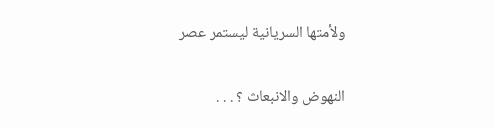ولأمتها السريانية ليستمر عصر

النهوض والانبعاث ؟ . . .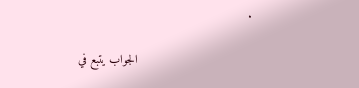.

                                 الجواب يتبع في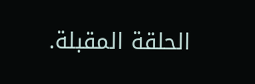الحلقة المقبلة.